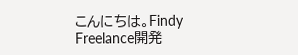こんにちは。Findy Freelance開発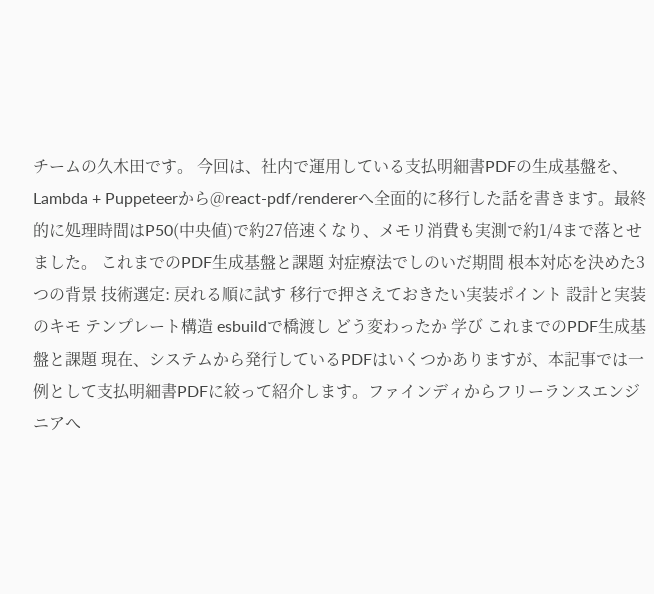チームの久木田です。 今回は、社内で運用している支払明細書PDFの生成基盤を、Lambda + Puppeteerから@react-pdf/rendererへ全面的に移行した話を書きます。最終的に処理時間はP50(中央値)で約27倍速くなり、メモリ消費も実測で約1/4まで落とせました。 これまでのPDF生成基盤と課題 対症療法でしのいだ期間 根本対応を決めた3つの背景 技術選定: 戻れる順に試す 移行で押さえておきたい実装ポイント 設計と実装のキモ テンプレート構造 esbuildで橋渡し どう変わったか 学び これまでのPDF生成基盤と課題 現在、システムから発行しているPDFはいくつかありますが、本記事では一例として支払明細書PDFに絞って紹介します。ファインディからフリーランスエンジニアへ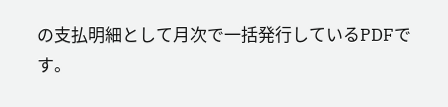の支払明細として月次で一括発行しているPDFです。